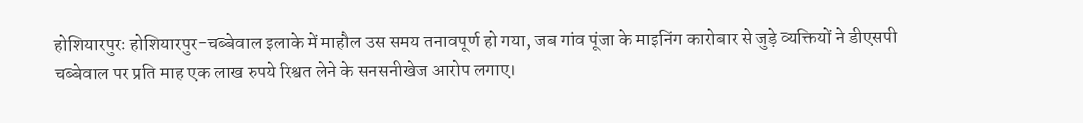होशियारपुरः होशियारपुर-चब्बेवाल इलाके में माहौल उस समय तनावपूर्ण हो गया, जब गांव पूंजा के माइनिंग कारोबार से जुड़े व्यक्तियों ने डीएसपी चब्बेवाल पर प्रति माह एक लाख रुपये रिश्वत लेने के सनसनीखेज आरोप लगाए।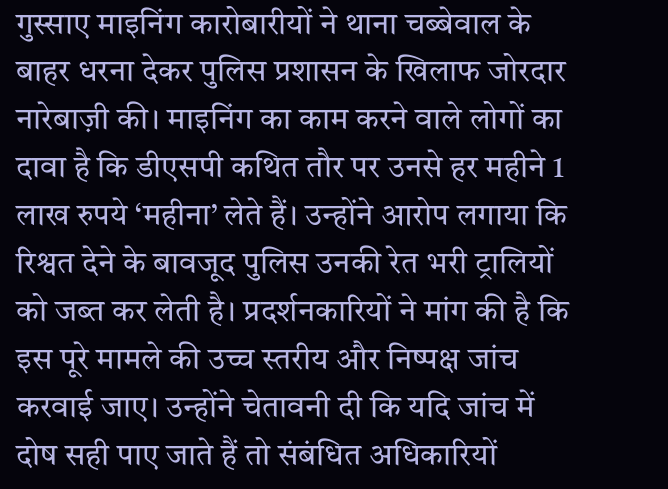गुस्साए माइनिंग कारोबारीयों ने थाना चब्बेवाल के बाहर धरना देकर पुलिस प्रशासन के खिलाफ जोरदार नारेबाज़ी की। माइनिंग का काम करने वाले लोगों का दावा है कि डीएसपी कथित तौर पर उनसे हर महीने 1 लाख रुपये ‘महीना’ लेते हैं। उन्होंने आरोप लगाया कि रिश्वत देने के बावजूद पुलिस उनकी रेत भरी ट्रालियों को जब्त कर लेती है। प्रदर्शनकारियों ने मांग की है कि इस पूरे मामले की उच्च स्तरीय और निष्पक्ष जांच करवाई जाए। उन्होंने चेतावनी दी कि यदि जांच में दोष सही पाए जाते हैं तो संबंधित अधिकारियों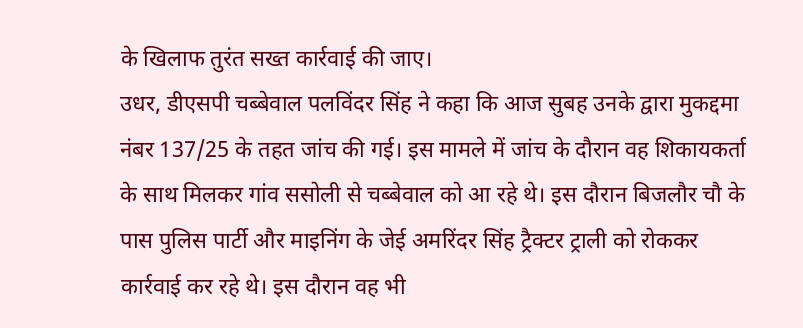के खिलाफ तुरंत सख्त कार्रवाई की जाए।
उधर, डीएसपी चब्बेवाल पलविंदर सिंह ने कहा कि आज सुबह उनके द्वारा मुकद्दमा नंबर 137/25 के तहत जांच की गई। इस मामले में जांच के दौरान वह शिकायकर्ता के साथ मिलकर गांव ससोली से चब्बेवाल को आ रहे थे। इस दौरान बिजलौर चौ के पास पुलिस पार्टी और माइनिंग के जेई अमरिंदर सिंह ट्रैक्टर ट्राली को रोककर कार्रवाई कर रहे थे। इस दौरान वह भी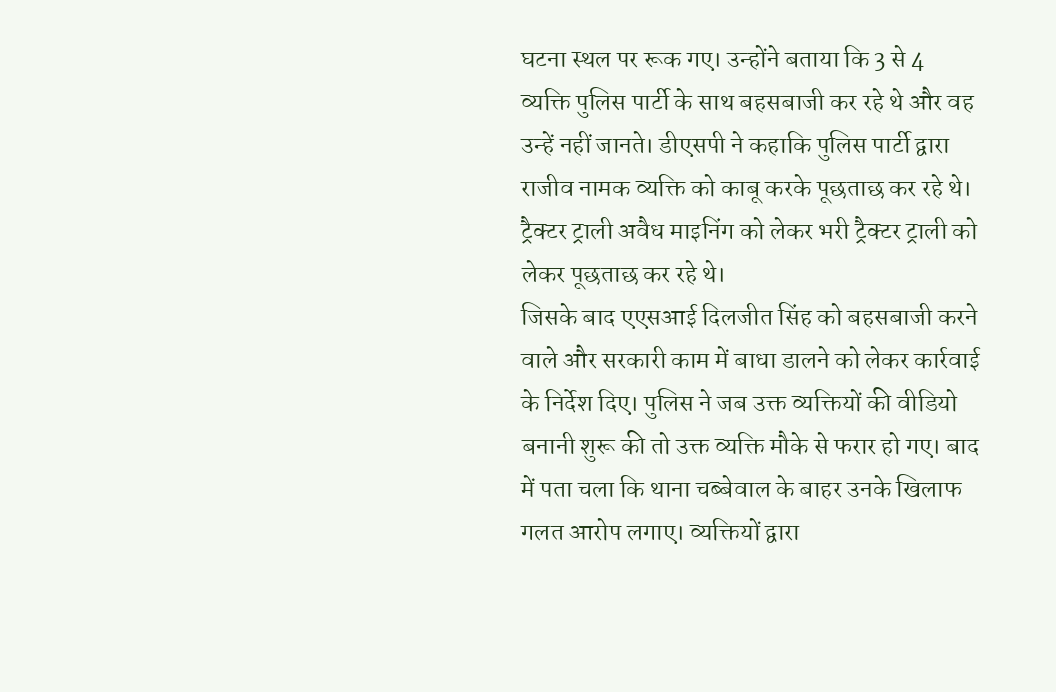घटना स्थल पर रूक गए। उन्होंने बताया कि 3 से 4 व्यक्ति पुलिस पार्टी के साथ बहसबाजी कर रहे थे और वह उन्हें नहीं जानते। डीएसपी ने कहाकि पुलिस पार्टी द्वारा राजीव नामक व्यक्ति को काबू करके पूछताछ कर रहे थे। ट्रैक्टर ट्राली अवैध माइनिंग को लेकर भरी ट्रैक्टर ट्राली को लेकर पूछताछ कर रहे थे।
जिसके बाद एएसआई दिलजीत सिंह को बहसबाजी करने वाले और सरकारी काम में बाधा डालने को लेकर कार्रवाई के निर्देश दिए। पुलिस ने जब उक्त व्यक्तियों की वीडियो बनानी शुरू की तो उक्त व्यक्ति मौके से फरार हो गए। बाद में पता चला कि थाना चब्बेवाल के बाहर उनके खिलाफ गलत आरोप लगाए। व्यक्तियों द्वारा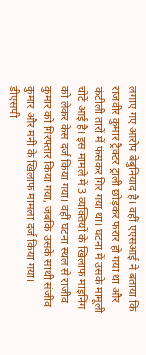लगाए गए आरोप बेबुनियाद है। वहीं एएसआई ने बताया कि राजवीर कुमार ट्रैक्टर ट्राली छोड़कर फरार हो गया था और कंटीली तारों में फंसकर गिर गया था। घटना में उसके मामूली चोटें आई है। इस मामले में 3 व्यक्तियों के खिलाफ माइनिंग को लेकर केस दर्ज किया गया। वहीं घटना स्थल से राजीव कुमार को गिरफ्तार किया गया, जबकि उसके साथी संजीव कुमार और मनी के खिलाफ मामला दर्ज किया गया। डीएसपी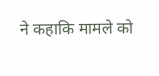ने कहाकि मामले को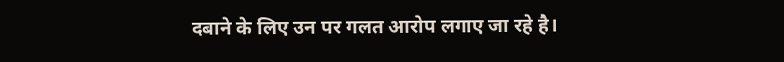दबाने के लिए उन पर गलत आरोप लगाए जा रहे है।